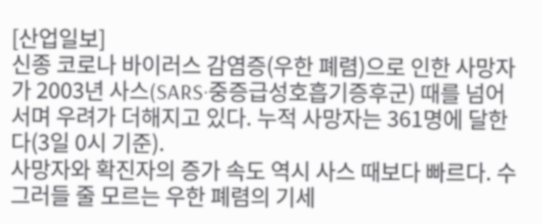[산업일보]
신종 코로나 바이러스 감염증(우한 폐렴)으로 인한 사망자가 2003년 사스(SARS·중증급성호흡기증후군) 때를 넘어서며 우려가 더해지고 있다. 누적 사망자는 361명에 달한다(3일 0시 기준).
사망자와 확진자의 증가 속도 역시 사스 때보다 빠르다. 수그러들 줄 모르는 우한 폐렴의 기세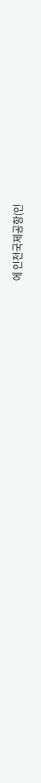에 인천국제공항(인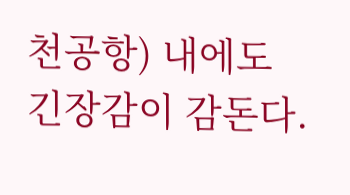천공항) 내에도 긴장감이 감돈다.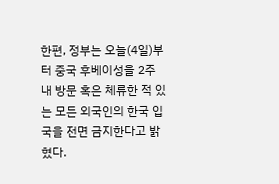한편, 정부는 오늘(4일)부터 중국 후베이성을 2주 내 방문 혹은 체류한 적 있는 모든 외국인의 한국 입국을 전면 금지한다고 밝혔다.